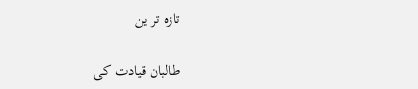تازہ تر ین

طالبان قیادت کی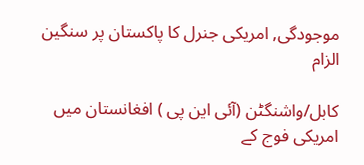موجودگی, امریکی جنرل کا پاکستان پر سنگین الزام

کابل/واشنگٹن (آئی این پی ) افغانستان میں امریکی فوج کے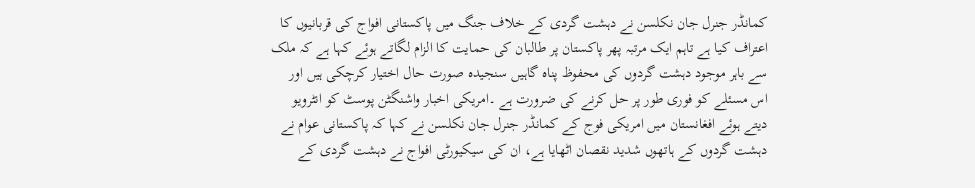کمانڈر جنرل جان نکلسن نے دہشت گردی کے خلاف جنگ میں پاکستانی افواج کی قربانیوں کا اعتراف کیا ہے تاہم ایک مرتبہ پھر پاکستان پر طالبان کی حمایت کا الزام لگاتے ہوئے کہا ہے کہ ملک سے باہر موجود دہشت گردوں کی محفوظ پناہ گاہیں سنجیدہ صورت حال اختیار کرچکی ہیں اور اس مسئلے کو فوری طور پر حل کرنے کی ضرورت ہے ۔امریکی اخبار واشنگٹن پوسٹ کو انٹرویو دیتے ہوئے افغانستان میں امریکی فوج کے کمانڈر جنرل جان نکلسن نے کہا کہ پاکستانی عوام نے دہشت گردوں کے ہاتھوں شدید نقصان اٹھایا ہے، ان کی سیکیورٹی افواج نے دہشت گردی کے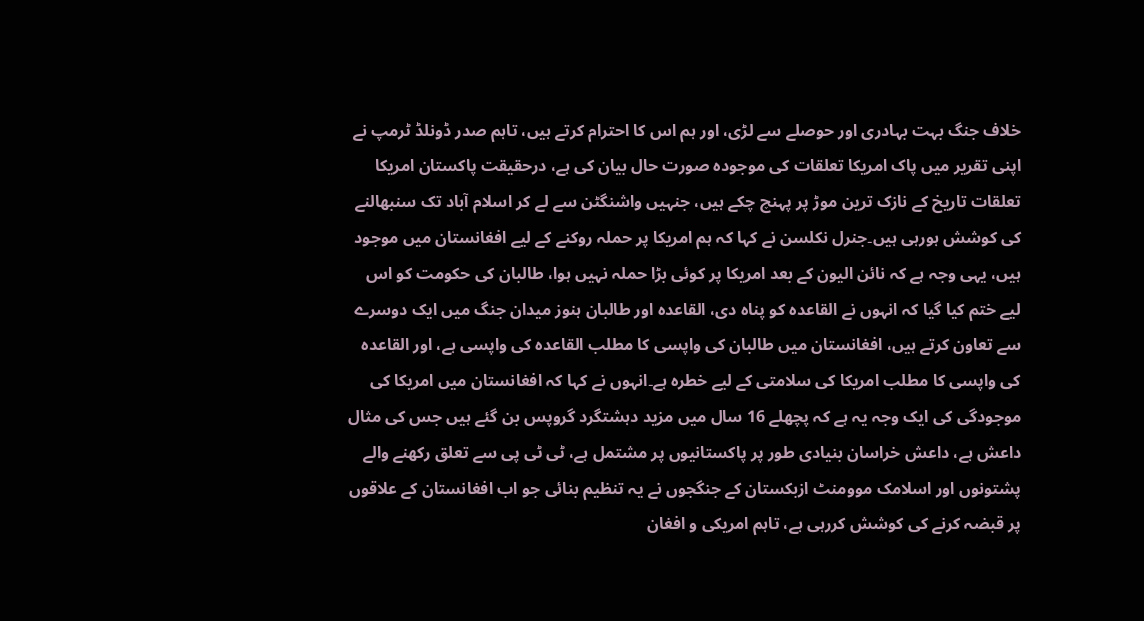خلاف جنگ بہت بہادری اور حوصلے سے لڑی، اور ہم اس کا احترام کرتے ہیں، تاہم صدر ڈونلڈ ٹرمپ نے اپنی تقریر میں پاک امریکا تعلقات کی موجودہ صورت حال بیان کی ہے، درحقیقت پاکستان امریکا تعلقات تاریخ کے نازک ترین موڑ پر پہنچ چکے ہیں، جنہیں واشنگٹن سے لے کر اسلام آباد تک سنبھالنے کی کوشش ہورہی ہیں۔جنرل نکلسن نے کہا کہ ہم امریکا پر حملہ روکنے کے لیے افغانستان میں موجود ہیں، یہی وجہ ہے کہ نائن الیون کے بعد امریکا پر کوئی بڑا حملہ نہیں ہوا، طالبان کی حکومت کو اس لیے ختم کیا گیا کہ انہوں نے القاعدہ کو پناہ دی، القاعدہ اور طالبان ہنوز میدان جنگ میں ایک دوسرے سے تعاون کرتے ہیں، افغانستان میں طالبان کی واپسی کا مطلب القاعدہ کی واپسی ہے، اور القاعدہ کی واپسی کا مطلب امریکا کی سلامتی کے لیے خطرہ ہے۔انہوں نے کہا کہ افغانستان میں امریکا کی موجودگی کی ایک وجہ یہ ہے کہ پچھلے 16 سال میں مزید دہشتگرد گروپس بن گئے ہیں جس کی مثال داعش ہے، داعش خراسان بنیادی طور پر پاکستانیوں پر مشتمل ہے، ٹی ٹی پی سے تعلق رکھنے والے پشتونوں اور اسلامک موومنٹ ازبکستان کے جنگجوں نے یہ تنظیم بنائی جو اب افغانستان کے علاقوں پر قبضہ کرنے کی کوشش کررہی ہے، تاہم امریکی و افغان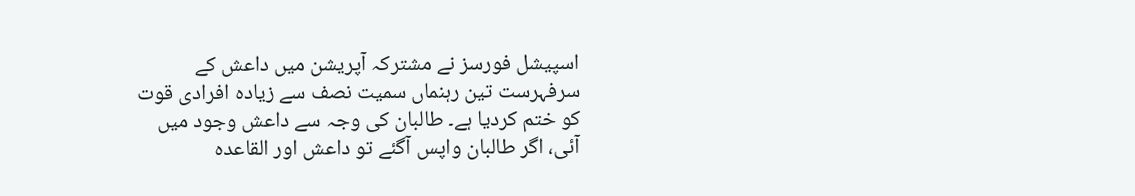اسپیشل فورسز نے مشترکہ آپریشن میں داعش کے سرفہرست تین رہنماں سمیت نصف سے زیادہ افرادی قوت کو ختم کردیا ہے۔ طالبان کی وجہ سے داعش وجود میں آئی، اگر طالبان واپس آگئے تو داعش اور القاعدہ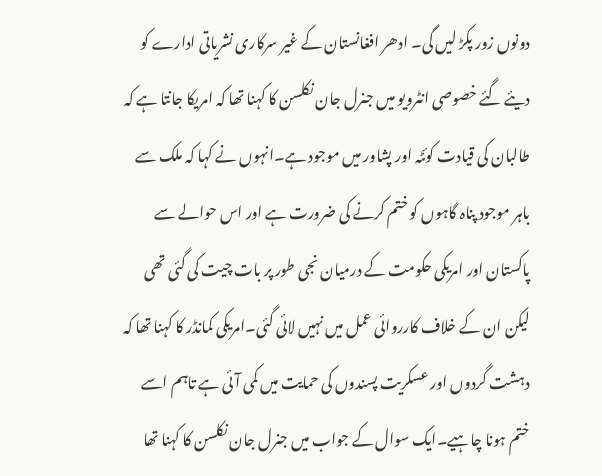دونوں زور پکڑ لیں گی۔ ادھر افغانستان کے غیر سرکاری نشریاتی ادارے کو دیئے گئے خصوصی انٹرویو میں جنرل جان نکلسن کا کہنا تھا کہ امریکا جانتا ہے کہ طالبان کی قیادت کوئٹہ اور پشاور میں موجود ہے۔انہوں نے کہا کہ ملک سے باہر موجود پناہ گاہوں کو ختم کرنے کی ضرورت ہے اور اس حوالے سے پاکستان اور امریکی حکومت کے درمیان نجی طور پر بات چیت کی گئی تھی لیکن ان کے خلاف کارروائی عمل میں نہیں لائی گئی۔امریکی کمانڈر کا کہنا تھا کہ دہشت گردوں اور عسکریت پسندوں کی حمایت میں کمی آئی ہے تاہم اسے ختم ہونا چاہیے۔ایک سوال کے جواب میں جنرل جان نکلسن کا کہنا تھا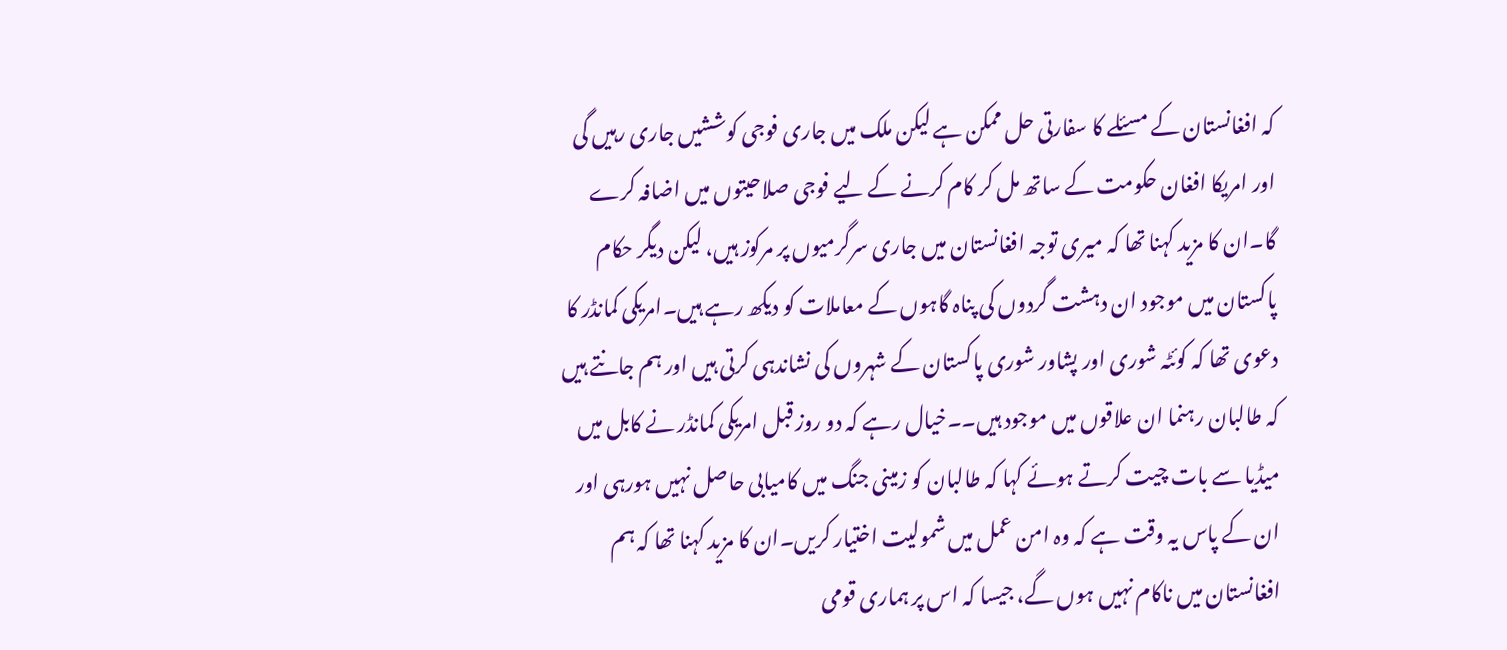کہ افغانستان کے مسئلے کا سفارتی حل ممکن ہے لیکن ملک میں جاری فوجی کوششیں جاری رہیں گی اور امریکا افغان حکومت کے ساتھ مل کر کام کرنے کے لیے فوجی صلاحیتوں میں اضافہ کرے گا۔ان کا مزید کہنا تھا کہ میری توجہ افغانستان میں جاری سرگرمیوں پر مرکوز ہیں، لیکن دیگر حکام پاکستان میں موجود ان دہشت گردوں کی پناہ گاہوں کے معاملات کو دیکھ رہے ہیں۔امریکی کمانڈر کا دعوی تھا کہ کوئٹہ شوری اور پشاور شوری پاکستان کے شہروں کی نشاندہی کرتی ہیں اور ہم جانتے ہیں کہ طالبان رہنما ان علاقوں میں موجود ہیں۔۔خیال رہے کہ دو روز قبل امریکی کمانڈر نے کابل میں میڈیا سے بات چیت کرتے ہوئے کہا کہ طالبان کو زمینی جنگ میں کامیابی حاصل نہیں ہورہی اور ان کے پاس یہ وقت ہے کہ وہ امن عمل میں شمولیت اختیار کریں۔ان کا مزید کہنا تھا کہ ہم افغانستان میں ناکام نہیں ہوں گے، جیسا کہ اس پر ہماری قومی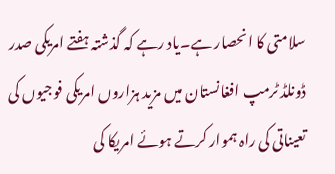سلامتی کا انحصار ہے۔یاد رہے کہ گذشتہ ہفتے امریکی صدر ڈونلڈ ٹرمپ افغانستان میں مزید ہزاروں امریکی فوجیوں کی تعیناتی کی راہ ہموار کرتے ہوئے امریکا کی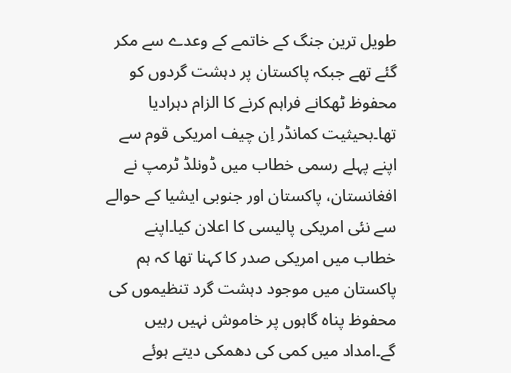طویل ترین جنگ کے خاتمے کے وعدے سے مکر گئے تھے جبکہ پاکستان پر دہشت گردوں کو محفوظ ٹھکانے فراہم کرنے کا الزام دہرادیا تھا۔بحیثیت کمانڈر اِن چیف امریکی قوم سے اپنے پہلے رسمی خطاب میں ڈونلڈ ٹرمپ نے افغانستان، پاکستان اور جنوبی ایشیا کے حوالے سے نئی امریکی پالیسی کا اعلان کیا۔اپنے خطاب میں امریکی صدر کا کہنا تھا کہ ہم پاکستان میں موجود دہشت گرد تنظیموں کی محفوظ پناہ گاہوں پر خاموش نہیں رہیں گے۔امداد میں کمی کی دھمکی دیتے ہوئے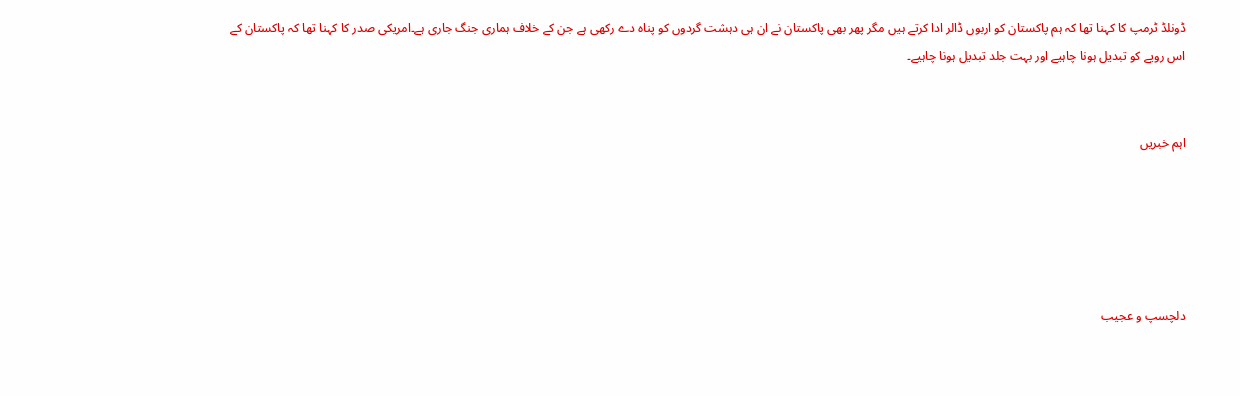ڈونلڈ ٹرمپ کا کہنا تھا کہ ہم پاکستان کو اربوں ڈالر ادا کرتے ہیں مگر پھر بھی پاکستان نے ان ہی دہشت گردوں کو پناہ دے رکھی ہے جن کے خلاف ہماری جنگ جاری ہے۔امریکی صدر کا کہنا تھا کہ پاکستان کے اس رویے کو تبدیل ہونا چاہیے اور بہت جلد تبدیل ہونا چاہیے۔


اہم خبریں





دلچسپ و عجیب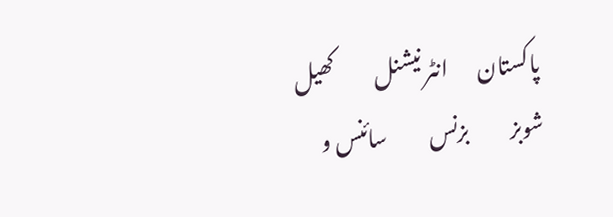پاکستان       انٹر نیشنل          کھیل         شوبز          بزنس          سائنس و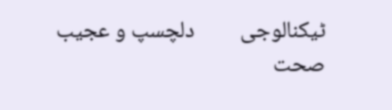ٹیکنالوجی         دلچسپ و عجیب         صحت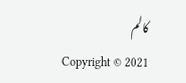کالم
Copyright © 2021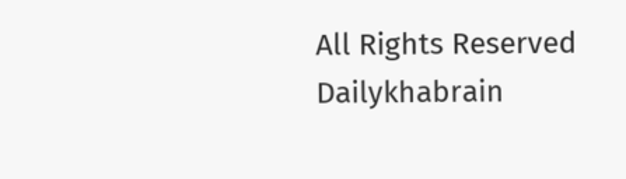All Rights Reserved Dailykhabrain